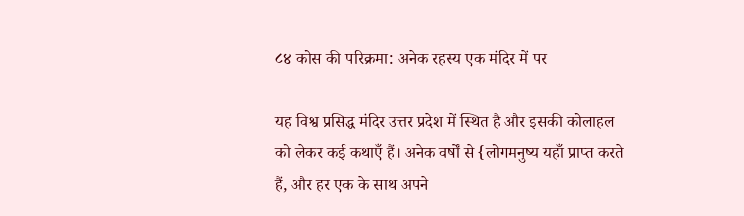८४ कोस की परिक्रमा: अनेक रहस्य एक मंदिर में पर

यह विश्व प्रसिद्ध मंदिर उत्तर प्रदेश में स्थित है और इसकी कोलाहल को लेकर कई कथाएँ हैं। अनेक वर्षों से {लोगमनुष्य यहाँ प्राप्त करते हैं, और हर एक के साथ अपने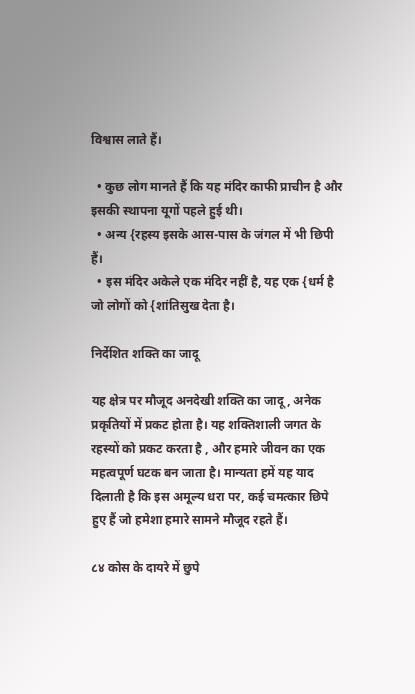विश्वास लाते हैं।

  • कुछ लोग मानते हैं कि यह मंदिर काफी प्राचीन है और इसकी स्थापना यूगों पहले हुई थी।
  • अन्य {रहस्य इसके आस-पास के जंगल में भी छिपी हैं।
  • इस मंदिर अकेले एक मंदिर नहीं है, यह एक {धर्म है जो लोगों को {शांतिसुख देता है।

निर्देशित शक्ति का जादू

यह क्षेत्र पर मौजूद अनदेखी शक्ति का जादू, अनेक प्रकृतियों में प्रकट होता है। यह शक्तिशाली जगत के रहस्यों को प्रकट करता है , और हमारे जीवन का एक महत्वपूर्ण घटक बन जाता है। मान्यता हमें यह याद दिलाती है कि इस अमूल्य धरा पर, कई चमत्कार छिपे हुए हैं जो हमेशा हमारे सामने मौजूद रहते हैं।

८४ कोस के दायरे में छुपे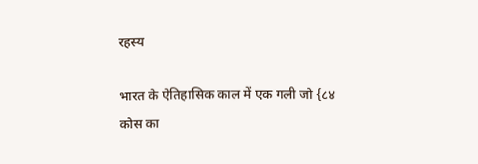रहस्य

भारत के ऐतिहासिक काल में एक गली जो {८४ कोस का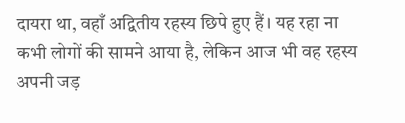दायरा था, वहाँ अद्वितीय रहस्य छिपे हुए हैं। यह रहा ना कभी लोगों की सामने आया है, लेकिन आज भी वह रहस्य अपनी जड़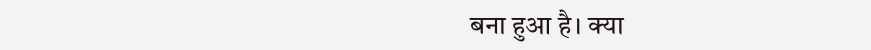बना हुआ है। क्या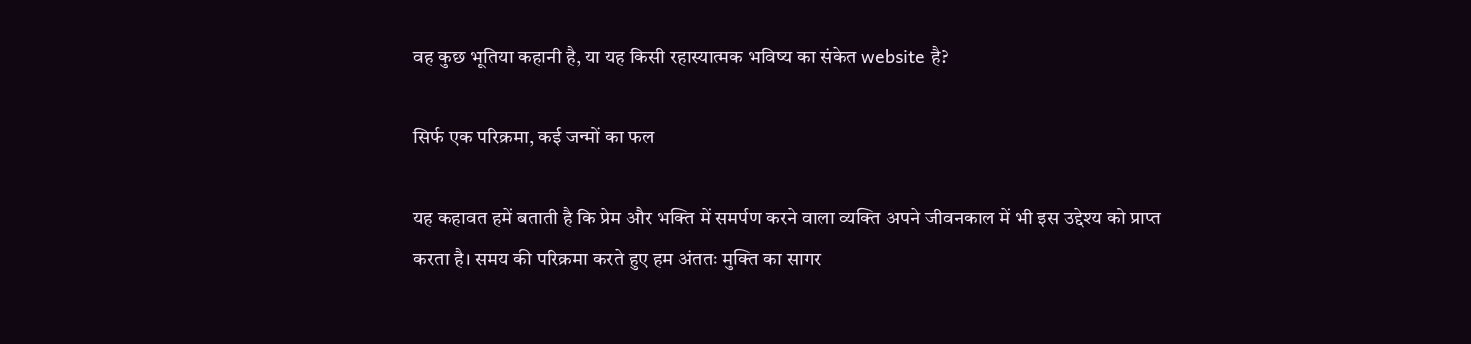वह कुछ भूतिया कहानी है, या यह किसी रहास्यात्मक भविष्य का संकेत website है?

सिर्फ एक परिक्रमा, कई जन्मों का फल

यह कहावत हमें बताती है कि प्रेम और भक्ति में समर्पण करने वाला व्यक्ति अपने जीवनकाल में भी इस उद्देश्य को प्राप्त करता है। समय की परिक्रमा करते हुए हम अंततः मुक्ति का सागर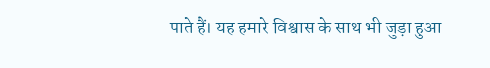पाते हैं। यह हमारे विश्वास के साथ भी जुड़ा हुआ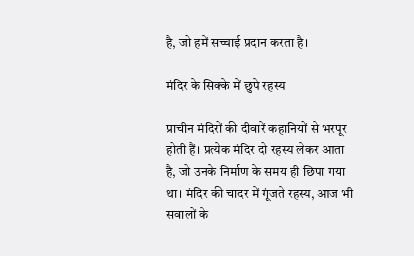है, जो हमें सच्चाई प्रदान करता है।

मंदिर के सिक्के में छुपे रहस्य

प्राचीन मंदिरों की दीवारें कहानियों से भरपूर होती हैं। प्रत्येक मंदिर दो रहस्य लेकर आता है, जो उनके निर्माण के समय ही छिपा गया था। मंदिर की चादर में गूंजते रहस्य, आज भी सवालों के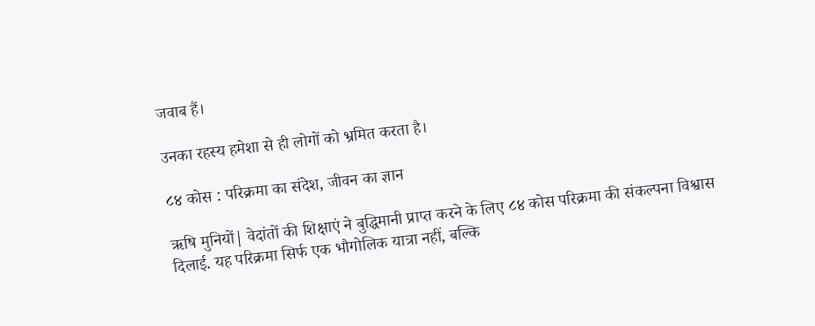जवाब हैं।

उनका रहस्य हमेशा से ही लोगों को भ्रमित करता है।

८४ कोस : परिक्रमा का संदेश, जीवन का ज्ञान

ऋषि मुनियों| वेदांतों की शिक्षाएं ने बुद्धिमानी प्राप्त करने के लिए ८४ कोस परिक्रमा की संकल्पना विश्वास दिलाई. यह परिक्रमा सिर्फ एक भौगोलिक यात्रा नहीं, बल्कि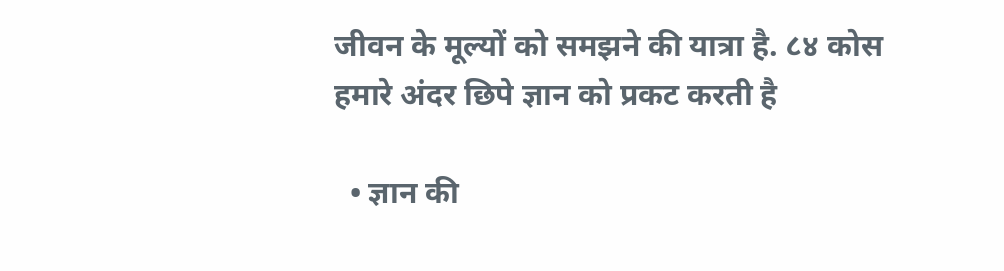जीवन के मूल्यों को समझने की यात्रा है. ८४ कोस हमारे अंदर छिपे ज्ञान को प्रकट करती है

  • ज्ञान की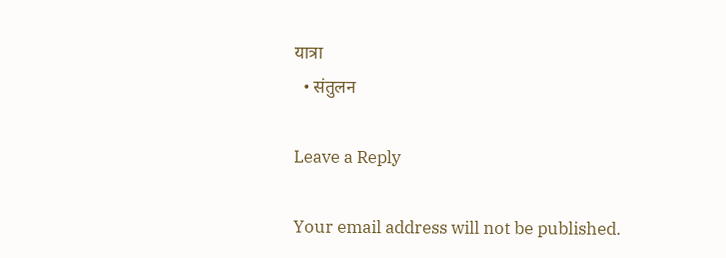यात्रा
  • संतुलन

Leave a Reply

Your email address will not be published.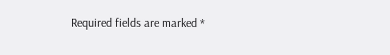Required fields are marked *